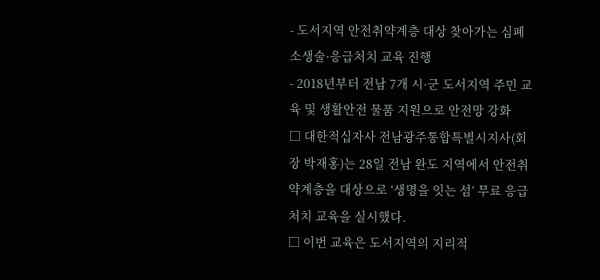- 도서지역 안전취약계층 대상 찾아가는 심폐소생술·응급처치 교육 진행
- 2018년부터 전남 7개 시·군 도서지역 주민 교육 및 생활안전 물품 지원으로 안전망 강화
□ 대한적십자사 전남광주통합특별시지사(회장 박재홍)는 28일 전남 완도 지역에서 안전취약계층을 대상으로 ‘생명을 잇는 섬’ 무료 응급처치 교육을 실시했다.
□ 이번 교육은 도서지역의 지리적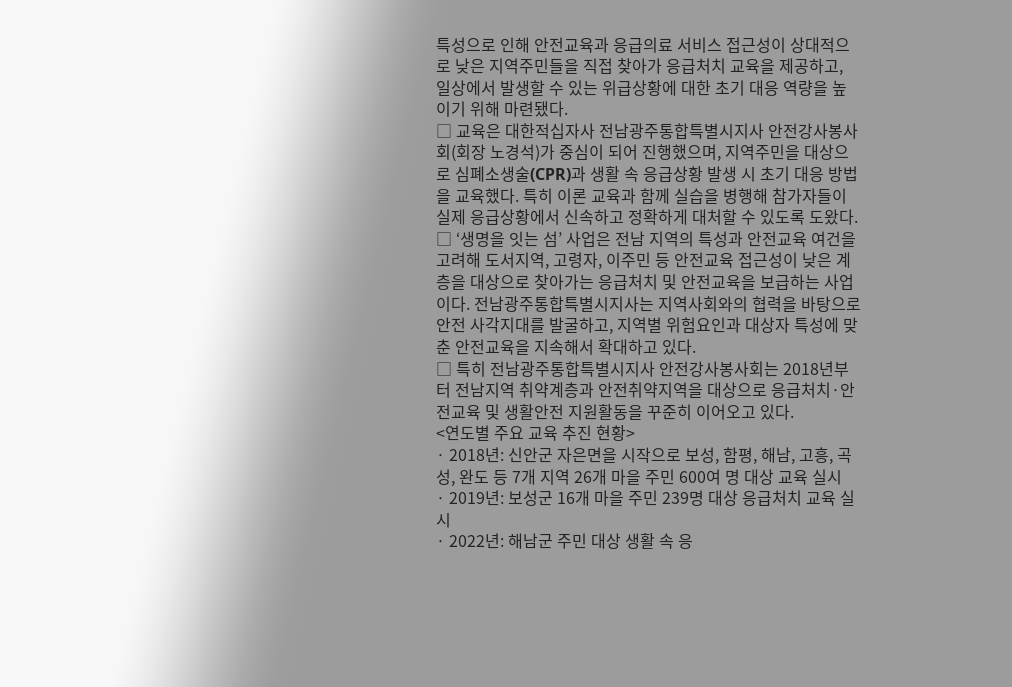특성으로 인해 안전교육과 응급의료 서비스 접근성이 상대적으로 낮은 지역주민들을 직접 찾아가 응급처치 교육을 제공하고, 일상에서 발생할 수 있는 위급상황에 대한 초기 대응 역량을 높이기 위해 마련됐다.
□ 교육은 대한적십자사 전남광주통합특별시지사 안전강사봉사회(회장 노경석)가 중심이 되어 진행했으며, 지역주민을 대상으로 심폐소생술(CPR)과 생활 속 응급상황 발생 시 초기 대응 방법을 교육했다. 특히 이론 교육과 함께 실습을 병행해 참가자들이 실제 응급상황에서 신속하고 정확하게 대처할 수 있도록 도왔다.
□ ‘생명을 잇는 섬’ 사업은 전남 지역의 특성과 안전교육 여건을 고려해 도서지역, 고령자, 이주민 등 안전교육 접근성이 낮은 계층을 대상으로 찾아가는 응급처치 및 안전교육을 보급하는 사업이다. 전남광주통합특별시지사는 지역사회와의 협력을 바탕으로 안전 사각지대를 발굴하고, 지역별 위험요인과 대상자 특성에 맞춘 안전교육을 지속해서 확대하고 있다.
□ 특히 전남광주통합특별시지사 안전강사봉사회는 2018년부터 전남지역 취약계층과 안전취약지역을 대상으로 응급처치·안전교육 및 생활안전 지원활동을 꾸준히 이어오고 있다.
<연도별 주요 교육 추진 현황>
· 2018년: 신안군 자은면을 시작으로 보성, 함평, 해남, 고흥, 곡성, 완도 등 7개 지역 26개 마을 주민 600여 명 대상 교육 실시
· 2019년: 보성군 16개 마을 주민 239명 대상 응급처치 교육 실시
· 2022년: 해남군 주민 대상 생활 속 응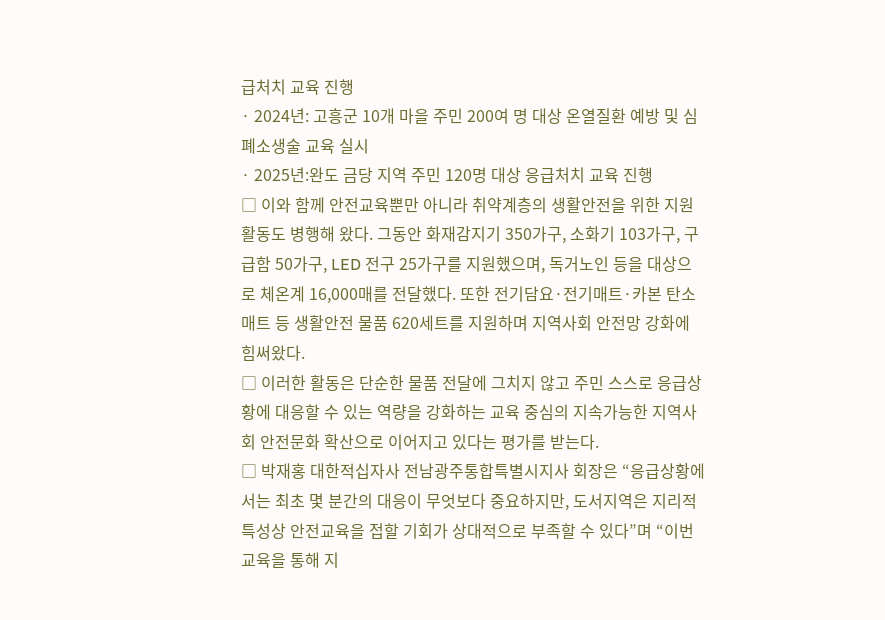급처치 교육 진행
· 2024년: 고흥군 10개 마을 주민 200여 명 대상 온열질환 예방 및 심폐소생술 교육 실시
· 2025년:완도 금당 지역 주민 120명 대상 응급처치 교육 진행
□ 이와 함께 안전교육뿐만 아니라 취약계층의 생활안전을 위한 지원활동도 병행해 왔다. 그동안 화재감지기 350가구, 소화기 103가구, 구급함 50가구, LED 전구 25가구를 지원했으며, 독거노인 등을 대상으로 체온계 16,000매를 전달했다. 또한 전기담요·전기매트·카본 탄소매트 등 생활안전 물품 620세트를 지원하며 지역사회 안전망 강화에 힘써왔다.
□ 이러한 활동은 단순한 물품 전달에 그치지 않고 주민 스스로 응급상황에 대응할 수 있는 역량을 강화하는 교육 중심의 지속가능한 지역사회 안전문화 확산으로 이어지고 있다는 평가를 받는다.
□ 박재홍 대한적십자사 전남광주통합특별시지사 회장은 “응급상황에서는 최초 몇 분간의 대응이 무엇보다 중요하지만, 도서지역은 지리적 특성상 안전교육을 접할 기회가 상대적으로 부족할 수 있다”며 “이번 교육을 통해 지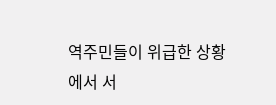역주민들이 위급한 상황에서 서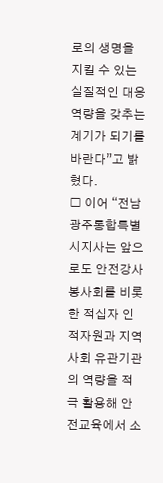로의 생명을 지킬 수 있는 실질적인 대응 역량을 갖추는 계기가 되기를 바란다”고 밝혔다.
□ 이어 “전남광주통합특별시지사는 앞으로도 안전강사봉사회를 비롯한 적십자 인적자원과 지역사회 유관기관의 역량을 적극 활용해 안전교육에서 소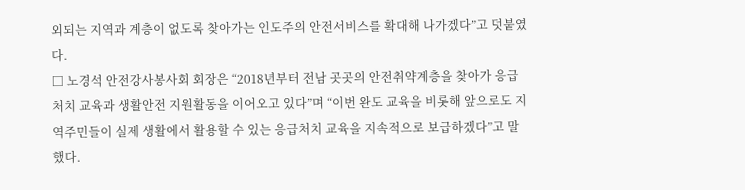외되는 지역과 계층이 없도록 찾아가는 인도주의 안전서비스를 확대해 나가겠다”고 덧붙였다.
□ 노경석 안전강사봉사회 회장은 “2018년부터 전남 곳곳의 안전취약계층을 찾아가 응급처치 교육과 생활안전 지원활동을 이어오고 있다”며 “이번 완도 교육을 비롯해 앞으로도 지역주민들이 실제 생활에서 활용할 수 있는 응급처치 교육을 지속적으로 보급하겠다”고 말했다.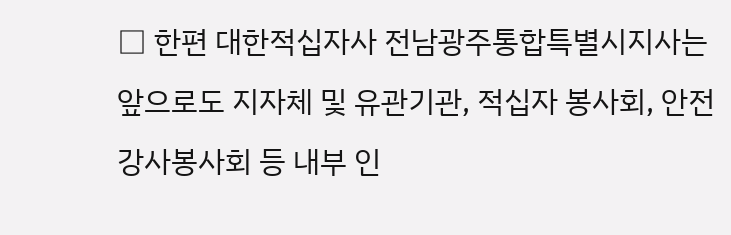□ 한편 대한적십자사 전남광주통합특별시지사는 앞으로도 지자체 및 유관기관, 적십자 봉사회, 안전강사봉사회 등 내부 인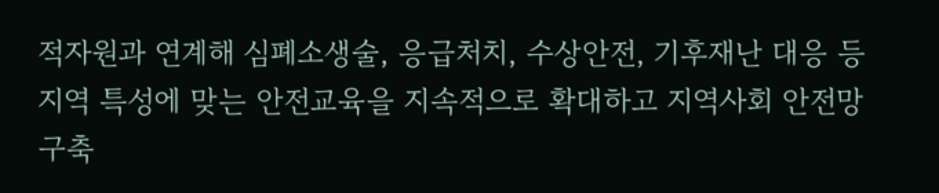적자원과 연계해 심폐소생술, 응급처치, 수상안전, 기후재난 대응 등 지역 특성에 맞는 안전교육을 지속적으로 확대하고 지역사회 안전망 구축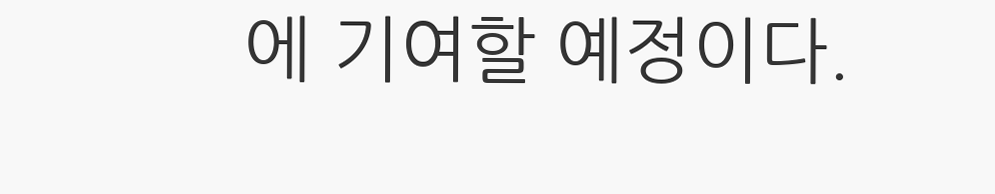에 기여할 예정이다.